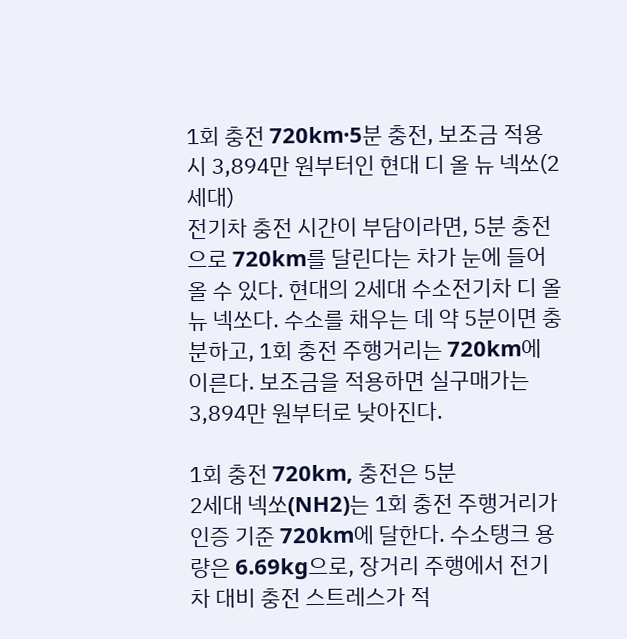1회 충전 720km·5분 충전, 보조금 적용 시 3,894만 원부터인 현대 디 올 뉴 넥쏘(2세대)
전기차 충전 시간이 부담이라면, 5분 충전으로 720km를 달린다는 차가 눈에 들어올 수 있다. 현대의 2세대 수소전기차 디 올 뉴 넥쏘다. 수소를 채우는 데 약 5분이면 충분하고, 1회 충전 주행거리는 720km에 이른다. 보조금을 적용하면 실구매가는 3,894만 원부터로 낮아진다.

1회 충전 720km, 충전은 5분
2세대 넥쏘(NH2)는 1회 충전 주행거리가 인증 기준 720km에 달한다. 수소탱크 용량은 6.69kg으로, 장거리 주행에서 전기차 대비 충전 스트레스가 적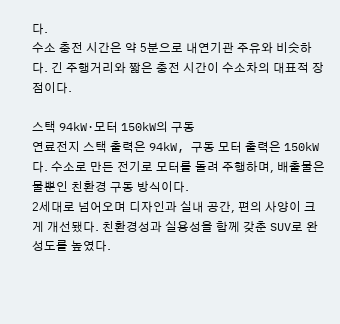다.
수소 충전 시간은 약 5분으로 내연기관 주유와 비슷하다. 긴 주행거리와 짧은 충전 시간이 수소차의 대표적 장점이다.

스택 94kW·모터 150kW의 구동
연료전지 스택 출력은 94kW, 구동 모터 출력은 150kW다. 수소로 만든 전기로 모터를 돌려 주행하며, 배출물은 물뿐인 친환경 구동 방식이다.
2세대로 넘어오며 디자인과 실내 공간, 편의 사양이 크게 개선됐다. 친환경성과 실용성을 함께 갖춘 SUV로 완성도를 높였다.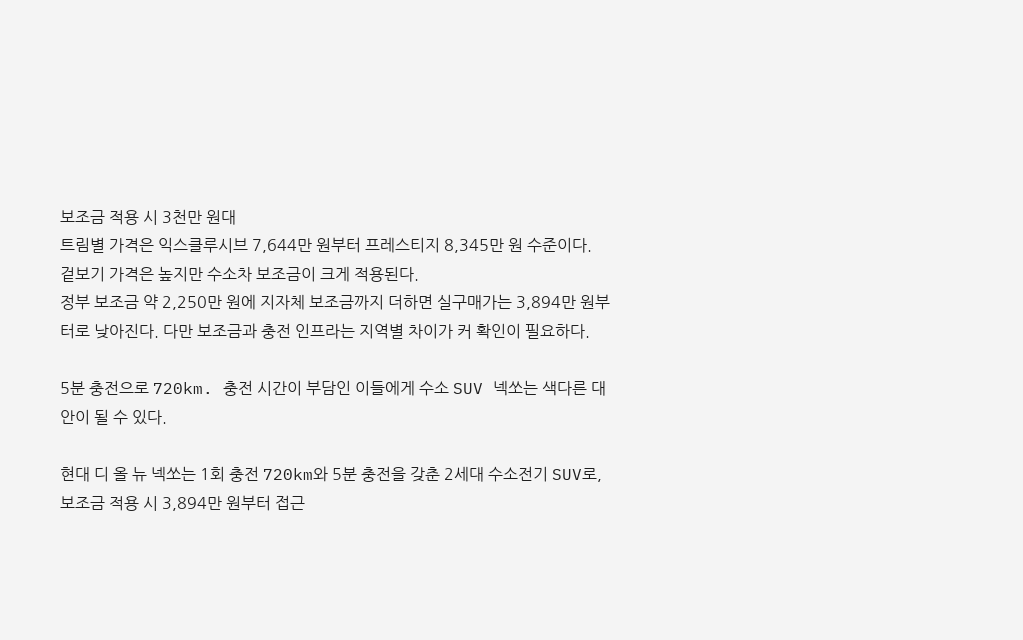보조금 적용 시 3천만 원대
트림별 가격은 익스클루시브 7,644만 원부터 프레스티지 8,345만 원 수준이다. 겉보기 가격은 높지만 수소차 보조금이 크게 적용된다.
정부 보조금 약 2,250만 원에 지자체 보조금까지 더하면 실구매가는 3,894만 원부터로 낮아진다. 다만 보조금과 충전 인프라는 지역별 차이가 커 확인이 필요하다.

5분 충전으로 720km. 충전 시간이 부담인 이들에게 수소 SUV 넥쏘는 색다른 대안이 될 수 있다.

현대 디 올 뉴 넥쏘는 1회 충전 720km와 5분 충전을 갖춘 2세대 수소전기 SUV로, 보조금 적용 시 3,894만 원부터 접근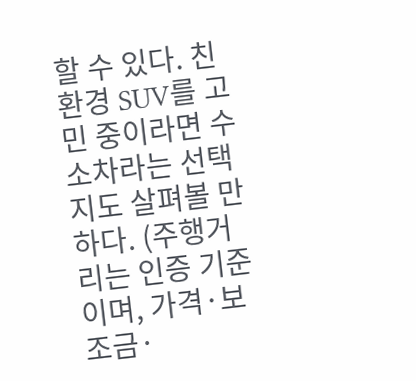할 수 있다. 친환경 SUV를 고민 중이라면 수소차라는 선택지도 살펴볼 만하다. (주행거리는 인증 기준이며, 가격·보조금·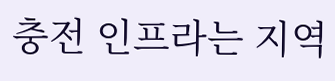충전 인프라는 지역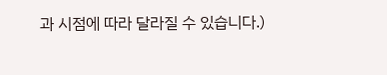과 시점에 따라 달라질 수 있습니다.)